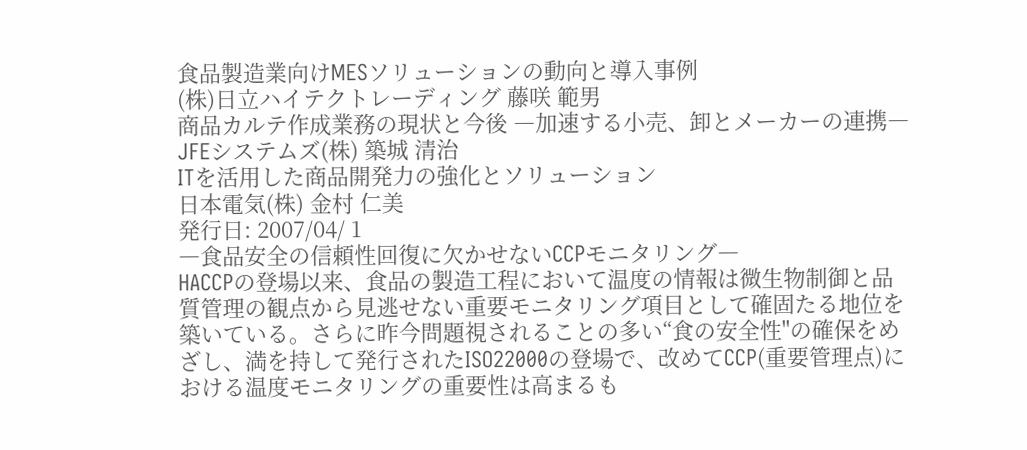食品製造業向けMESソリューションの動向と導入事例
(株)日立ハイテクトレーディング 藤咲 範男
商品カルテ作成業務の現状と今後 ―加速する小売、卸とメーカーの連携―
JFEシステムズ(株) 築城 清治
ITを活用した商品開発力の強化とソリューション
日本電気(株) 金村 仁美
発行日: 2007/04/ 1
―食品安全の信頼性回復に欠かせないCCPモニタリング―
HACCPの登場以来、食品の製造工程において温度の情報は微生物制御と品質管理の観点から見逃せない重要モニタリング項目として確固たる地位を築いている。さらに昨今問題視されることの多い“食の安全性"の確保をめざし、満を持して発行されたISO22000の登場で、改めてCCP(重要管理点)における温度モニタリングの重要性は高まるも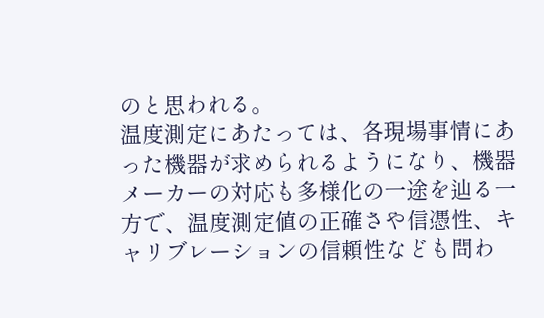のと思われる。
温度測定にあたっては、各現場事情にあった機器が求められるようになり、機器メーカーの対応も多様化の一途を辿る一方で、温度測定値の正確さや信憑性、キャリブレーションの信頼性なども問わ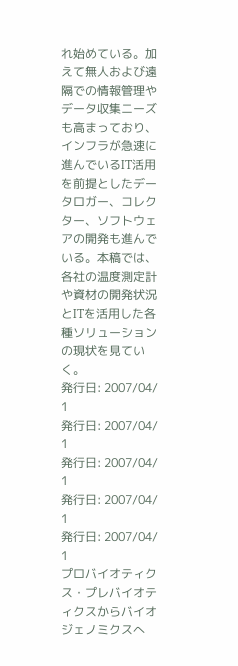れ始めている。加えて無人および遠隔での情報管理やデータ収集ニーズも高まっており、インフラが急速に進んでいるIT活用を前提としたデータロガー、コレクター、ソフトウェアの開発も進んでいる。本稿では、各社の温度測定計や資材の開発状況とITを活用した各種ソリューションの現状を見ていく。
発行日: 2007/04/ 1
発行日: 2007/04/ 1
発行日: 2007/04/ 1
発行日: 2007/04/ 1
発行日: 2007/04/ 1
プロバイオティクス・プレバイオティクスからバイオジェノミクスへ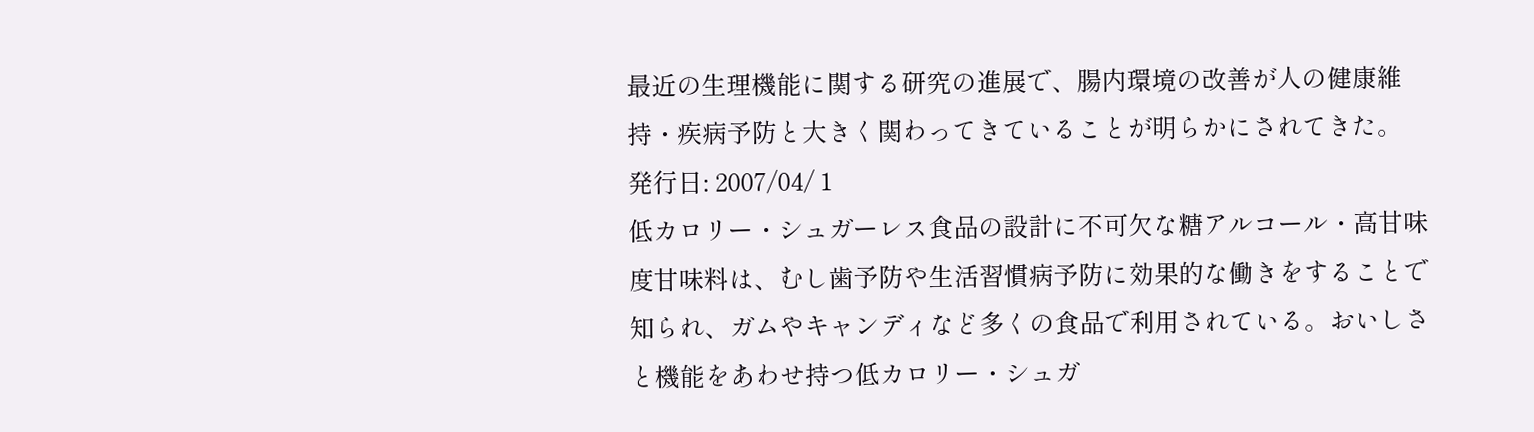最近の生理機能に関する研究の進展で、腸内環境の改善が人の健康維持・疾病予防と大きく関わってきていることが明らかにされてきた。
発行日: 2007/04/ 1
低カロリー・シュガーレス食品の設計に不可欠な糖アルコール・高甘味度甘味料は、むし歯予防や生活習慣病予防に効果的な働きをすることで知られ、ガムやキャンディなど多くの食品で利用されている。おいしさと機能をあわせ持つ低カロリー・シュガ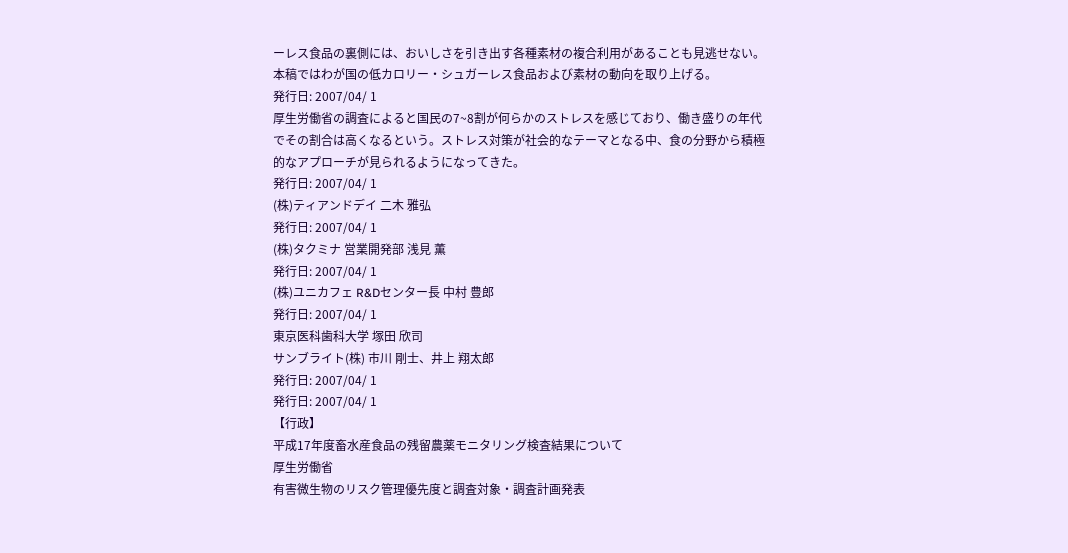ーレス食品の裏側には、おいしさを引き出す各種素材の複合利用があることも見逃せない。本稿ではわが国の低カロリー・シュガーレス食品および素材の動向を取り上げる。
発行日: 2007/04/ 1
厚生労働省の調査によると国民の7~8割が何らかのストレスを感じており、働き盛りの年代でその割合は高くなるという。ストレス対策が社会的なテーマとなる中、食の分野から積極的なアプローチが見られるようになってきた。
発行日: 2007/04/ 1
(株)ティアンドデイ 二木 雅弘
発行日: 2007/04/ 1
(株)タクミナ 営業開発部 浅見 薫
発行日: 2007/04/ 1
(株)ユニカフェ R&Dセンター長 中村 豊郎
発行日: 2007/04/ 1
東京医科歯科大学 塚田 欣司
サンブライト(株) 市川 剛士、井上 翔太郎
発行日: 2007/04/ 1
発行日: 2007/04/ 1
【行政】
平成17年度畜水産食品の残留農薬モニタリング検査結果について
厚生労働省
有害微生物のリスク管理優先度と調査対象・調査計画発表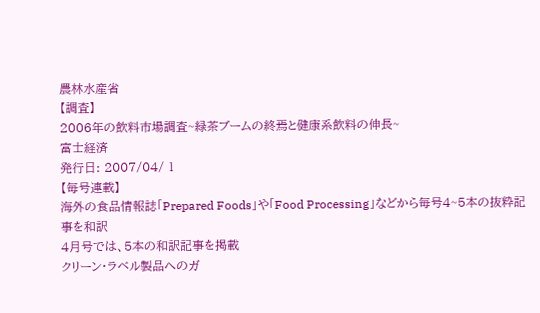農林水産省
【調査】
2006年の飲料市場調査~緑茶ブームの終焉と健康系飲料の伸長~
富士経済
発行日: 2007/04/ 1
【毎号連載】
海外の食品情報誌「Prepared Foods」や「Food Processing」などから毎号4~5本の抜粋記事を和訳
4月号では、5本の和訳記事を掲載
クリーン・ラベル製品へのガ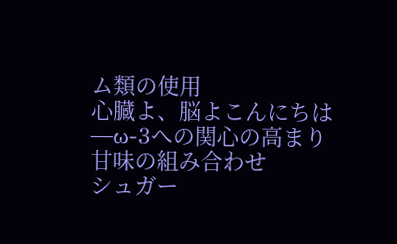ム類の使用
心臓よ、脳よこんにちは―ω-3への関心の高まり
甘味の組み合わせ
シュガー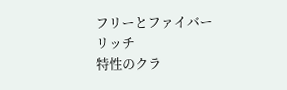フリーとファイバーリッチ
特性のクラ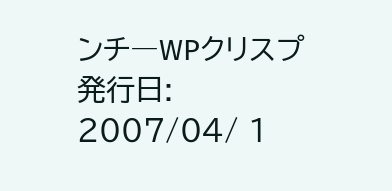ンチ―WPクリスプ
発行日: 2007/04/ 1